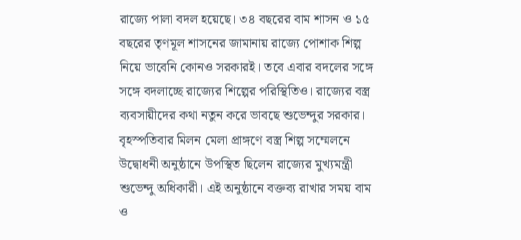রাজ্যে পালা বদল হয়েছে। ৩৪ বছরের বাম শাসন ও ১৫ বছরের তৃণমূল শাসনের জামানায় রাজ্যে পোশাক শিল্প নিয়ে ভাবেনি কোনও সরকারই। তবে এবার বদলের সঙ্গে সঙ্গে বদলাচ্ছে রাজ্যের শিল্পের পরিস্থিতিও। রাজ্যের বস্ত্র ব্যবসায়ীদের কথা নতুন করে ভাবছে শুভেন্দুর সরকার। বৃহস্পতিবার মিলন মেলা প্রাঙ্গণে বস্ত্র শিল্প সম্মেলনে উদ্বোধনী অনুষ্ঠানে উপস্থিত ছিলেন রাজ্যের মুখ্যমন্ত্রী শুভেন্দু অধিকারী। এই অনুষ্ঠানে বক্তব্য রাখার সময় বাম ও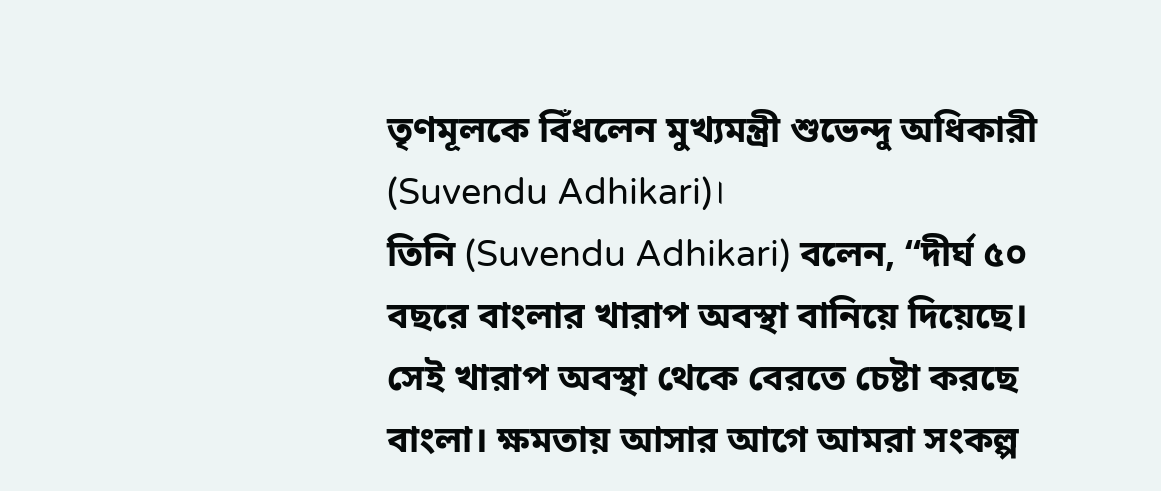তৃণমূলকে বিঁধলেন মুখ্যমন্ত্রী শুভেন্দু অধিকারী (Suvendu Adhikari)।
তিনি (Suvendu Adhikari) বলেন, “দীর্ঘ ৫০ বছরে বাংলার খারাপ অবস্থা বানিয়ে দিয়েছে। সেই খারাপ অবস্থা থেকে বেরতে চেষ্টা করছে বাংলা। ক্ষমতায় আসার আগে আমরা সংকল্প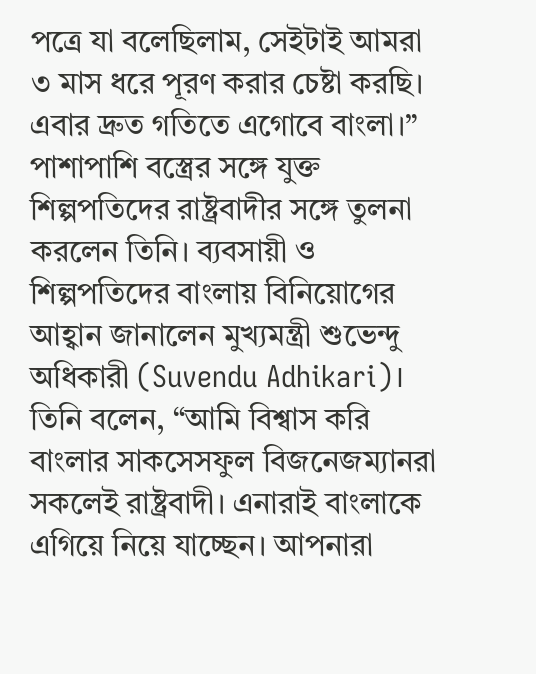পত্রে যা বলেছিলাম, সেইটাই আমরা ৩ মাস ধরে পূরণ করার চেষ্টা করছি। এবার দ্রুত গতিতে এগোবে বাংলা।”
পাশাপাশি বস্ত্রের সঙ্গে যুক্ত শিল্পপতিদের রাষ্ট্রবাদীর সঙ্গে তুলনা করলেন তিনি। ব্যবসায়ী ও শিল্পপতিদের বাংলায় বিনিয়োগের আহ্বান জানালেন মুখ্যমন্ত্রী শুভেন্দু অধিকারী (Suvendu Adhikari)। তিনি বলেন, “আমি বিশ্বাস করি বাংলার সাকসেসফুল বিজনেজম্যানরা সকলেই রাষ্ট্রবাদী। এনারাই বাংলাকে এগিয়ে নিয়ে যাচ্ছেন। আপনারা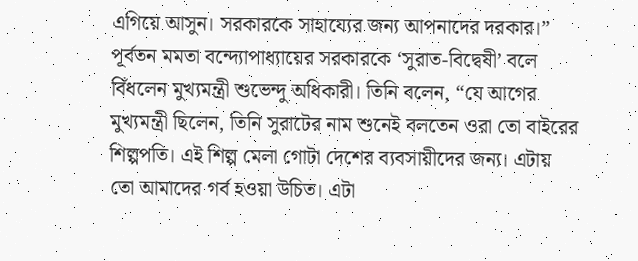এগিয়ে আসুন। সরকারকে সাহায্যের জন্য আপনাদের দরকার।”
পূর্বতন মমতা বন্দ্যোপাধ্যায়ের সরকারকে ‘সুরাত-বিদ্বেষী’ বলে বিঁধলেন মুখ্যমন্ত্রী শুভেন্দু অধিকারী। তিনি বলেন, “যে আগের মুখ্যমন্ত্রী ছিলেন, তিনি সুরাটের নাম শুনেই বলতেন ওরা তো বাইরের শিল্পপতি। এই শিল্প মেলা গোটা দেশের ব্যবসায়ীদের জন্য। এটায় তো আমাদের গর্ব হওয়া উচিত। এটা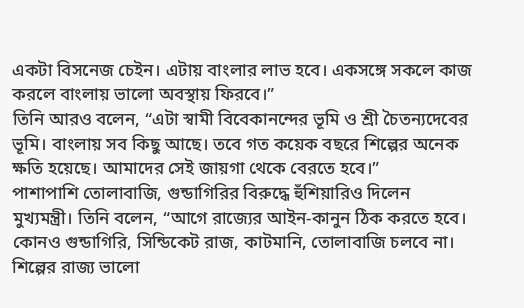একটা বিসনেজ চেইন। এটায় বাংলার লাভ হবে। একসঙ্গে সকলে কাজ করলে বাংলায় ভালো অবস্থায় ফিরবে।”
তিনি আরও বলেন, “এটা স্বামী বিবেকানন্দের ভূমি ও শ্রী চৈতন্যদেবের ভূমি। বাংলায় সব কিছু আছে। তবে গত কয়েক বছরে শিল্পের অনেক ক্ষতি হয়েছে। আমাদের সেই জায়গা থেকে বেরতে হবে।”
পাশাপাশি তোলাবাজি, গুন্ডাগিরির বিরুদ্ধে হুঁশিয়ারিও দিলেন মুখ্যমন্ত্রী। তিনি বলেন, “আগে রাজ্যের আইন-কানুন ঠিক করতে হবে। কোনও গুন্ডাগিরি, সিন্ডিকেট রাজ, কাটমানি, তোলাবাজি চলবে না। শিল্পের রাজ্য ভালো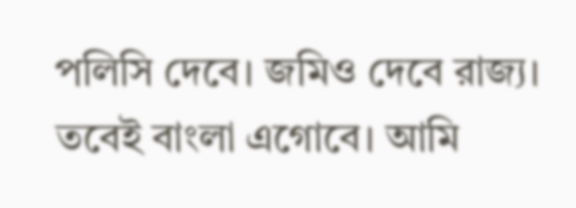পলিসি দেবে। জমিও দেবে রাজ্য। তবেই বাংলা এগোবে। আমি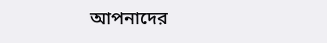আপনাদের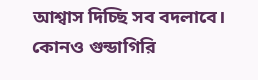আশ্বাস দিচ্ছি সব বদলাবে। কোনও গুন্ডাগিরি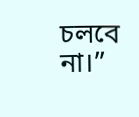চলবে না।”